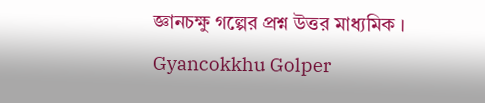জ্ঞানচক্ষু গল্পের প্রশ্ন উত্তর মাধ্যমিক । Gyancokkhu Golper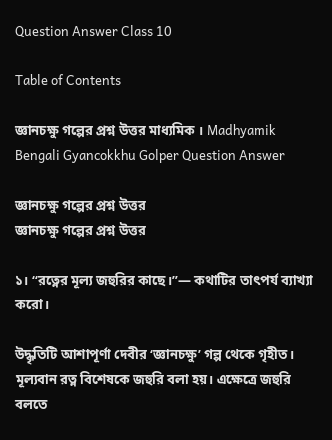Question Answer Class 10

Table of Contents

জ্ঞানচক্ষু গল্পের প্রশ্ন উত্তর মাধ্যমিক । Madhyamik Bengali Gyancokkhu Golper Question Answer

জ্ঞানচক্ষু গল্পের প্রশ্ন উত্তর
জ্ঞানচক্ষু গল্পের প্রশ্ন উত্তর

১। “রত্নের মূল্য জহুরির কাছে।”— কথাটির তাৎপর্য ব্যাখ্যা করো।

উদ্ধৃতিটি আশাপূর্ণা দেবীর ‘জ্ঞানচক্ষু’ গল্প থেকে গৃহীত। মূল্যবান রত্ন বিশেষকে জহুরি বলা হয়। এক্ষেত্রে জহুরি বলতে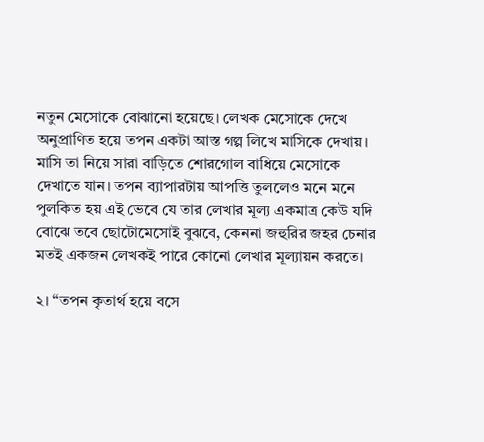নতুন মেসোকে বোঝানো হয়েছে। লেখক মেসোকে দেখে অনুপ্রাণিত হয়ে তপন একটা আস্ত গল্প লিখে মাসিকে দেখায়। মাসি তা নিয়ে সারা বাড়িতে শোরগোল বাধিয়ে মেসোকে দেখাতে যান। তপন ব্যাপারটায় আপত্তি তুললেও মনে মনে পুলকিত হয় এই ভেবে যে তার লেখার মূল্য একমাত্র কেউ যদি বোঝে তবে ছোটোমেসোই বুঝবে, কেননা জহুরির জহর চেনার মতই একজন লেখকই পারে কোনো লেখার মূল্যায়ন করতে।

২। “তপন কৃতার্থ হয়ে বসে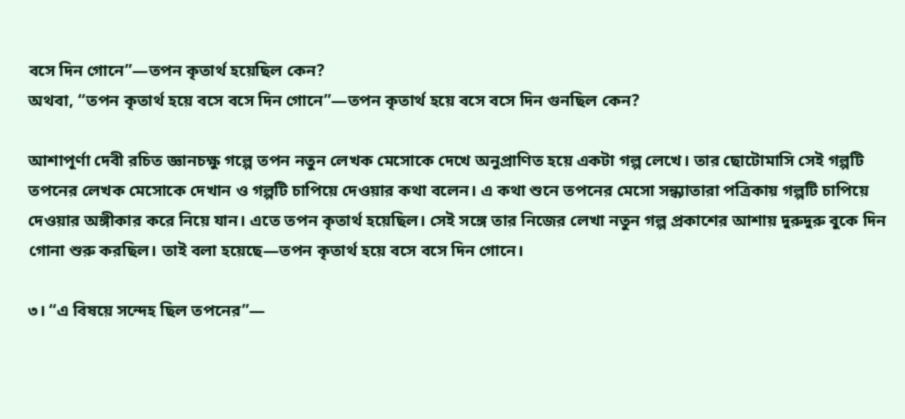বসে দিন গোনে”—তপন কৃতার্থ হয়েছিল কেন?
অথবা, “তপন কৃতার্থ হয়ে বসে বসে দিন গোনে”—তপন কৃতার্থ হয়ে বসে বসে দিন গুনছিল কেন?

আশাপূর্ণা দেবী রচিত জ্ঞানচক্ষু গল্পে তপন নতুন লেখক মেসোকে দেখে অনুপ্রাণিত হয়ে একটা গল্প লেখে। তার ছোটোমাসি সেই গল্পটি তপনের লেখক মেসোকে দেখান ও গল্পটি চাপিয়ে দেওয়ার কথা বলেন। এ কথা শুনে তপনের মেসো সন্ধ্যাতারা পত্রিকায় গল্পটি চাপিয়ে দেওয়ার অঙ্গীকার করে নিয়ে যান। এতে তপন কৃতার্থ হয়েছিল। সেই সঙ্গে তার নিজের লেখা নতুন গল্প প্রকাশের আশায় দুরুদুরু বুকে দিন গোনা শুরু করছিল। তাই বলা হয়েছে—তপন কৃতার্থ হয়ে বসে বসে দিন গোনে।

৩। “এ বিষয়ে সন্দেহ ছিল তপনের”—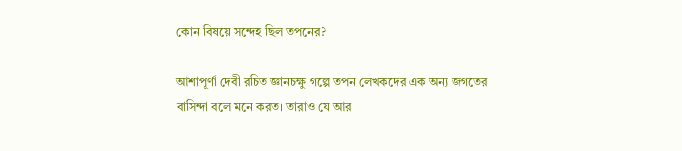কোন বিষয়ে সন্দেহ ছিল তপনের?

আশাপূর্ণা দেবী রচিত জ্ঞানচক্ষু গল্পে তপন লেখকদের এক অন্য জগতের বাসিন্দা বলে মনে করত। তারাও যে আর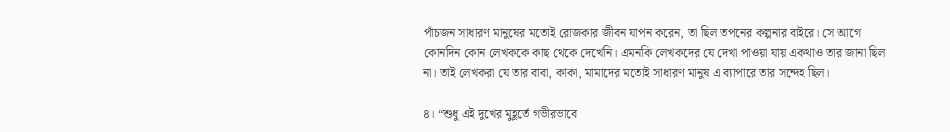পাঁচজন সাধারণ মানুষের মতোই রোজকার জীবন যাপন করেন, তা ছিল তপনের কল্পনার বাইরে। সে আগে কোনদিন কোন লেখককে কাছ থেকে দেখেনি। এমনকি লেখকদের যে দেখা পাওয়া যায় একথাও তার জানা ছিল না। তাই লেখকরা যে তার বাবা, কাকা, মামাদের মতোই সাধারণ মানুষ এ ব্যাপারে তার সন্দেহ ছিল।

৪। “শুধু এই দুখের মুহূর্তে গভীরভাবে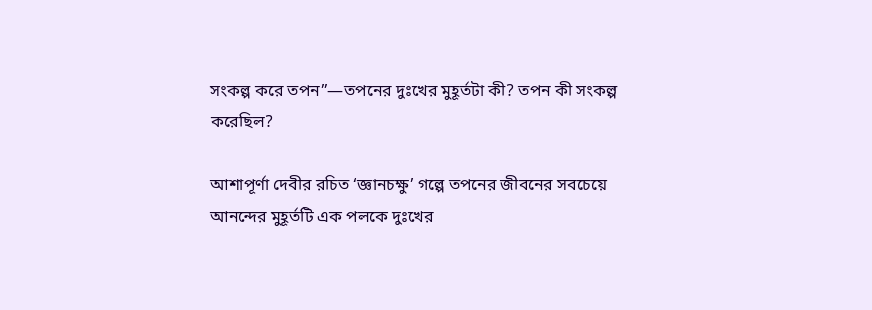সংকল্প করে তপন”—তপনের দুঃখের মুহূর্তটা কী? তপন কী সংকল্প করেছিল?

আশাপূর্ণা দেবীর রচিত ‘জ্ঞানচক্ষু’ গল্পে তপনের জীবনের সবচেয়ে আনন্দের মুহূর্তটি এক পলকে দুঃখের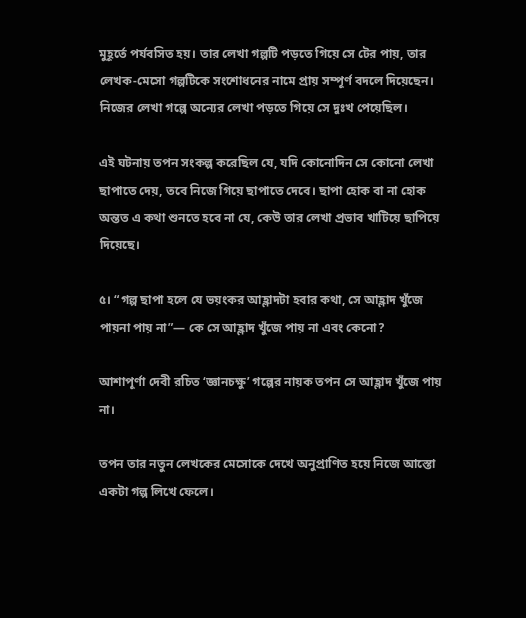মুহূর্তে পর্যবসিত হয়। তার লেখা গল্পটি পড়তে গিয়ে সে টের পায়, তার লেখক-মেসো গল্পটিকে সংশোধনের নামে প্রায় সম্পূর্ণ বদলে দিয়েছেন। নিজের লেখা গল্পে অন্যের লেখা পড়তে গিয়ে সে দুঃখ পেয়েছিল।

এই ঘটনায় তপন সংকল্প করেছিল যে, যদি কোনোদিন সে কোনো লেখা ছাপাতে দেয়, তবে নিজে গিয়ে ছাপাতে দেবে। ছাপা হোক বা না হোক অন্তত এ কথা শুনতে হবে না যে, কেউ তার লেখা প্রভাব খাটিয়ে ছাপিয়ে দিয়েছে।

৫। “গল্প ছাপা হলে যে ভয়ংকর আহ্লাদটা হবার কথা, সে আহ্লাদ খুঁজে পায়না পায় না”— কে সে আহ্লাদ খুঁজে পায় না এবং কেনো?

আশাপূর্ণা দেবী রচিত ‘জ্ঞানচক্ষু’ গল্পের নায়ক তপন সে আহ্লাদ খুঁজে পায় না।

তপন তার নতুন লেখকের মেসোকে দেখে অনুপ্রাণিত হয়ে নিজে আস্তো একটা গল্প লিখে ফেলে।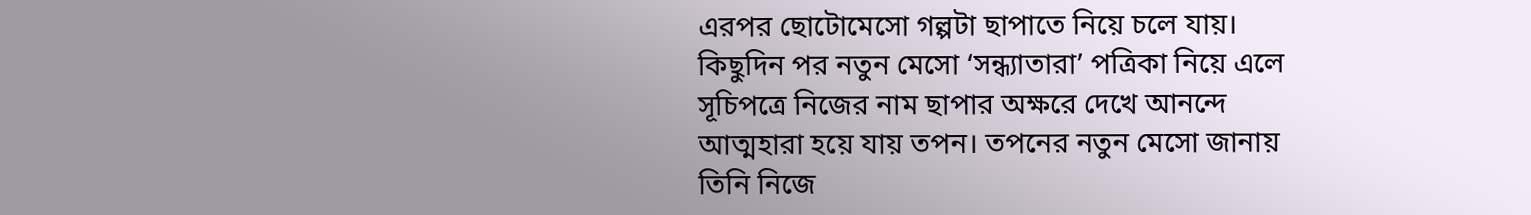এরপর ছোটোমেসো গল্পটা ছাপাতে নিয়ে চলে যায়। কিছুদিন পর নতুন মেসো ‘সন্ধ্যাতারা’ পত্রিকা নিয়ে এলে সূচিপত্রে নিজের নাম ছাপার অক্ষরে দেখে আনন্দে আত্মহারা হয়ে যায় তপন। তপনের নতুন মেসো জানায় তিনি নিজে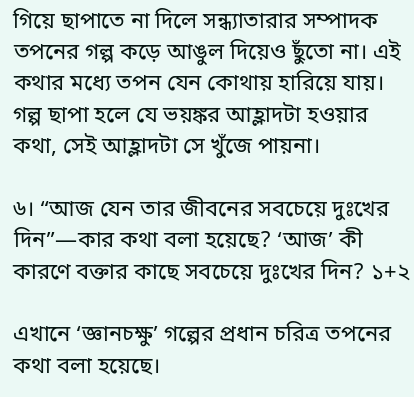গিয়ে ছাপাতে না দিলে সন্ধ্যাতারার সম্পাদক তপনের গল্প কড়ে আঙুল দিয়েও ছুঁতো না। এই কথার মধ্যে তপন যেন কোথায় হারিয়ে যায়। গল্প ছাপা হলে যে ভয়ঙ্কর আহ্লাদটা হওয়ার কথা, সেই আহ্লাদটা সে খুঁজে পায়না।

৬। “আজ যেন তার জীবনের সবচেয়ে দুঃখের দিন”—কার কথা বলা হয়েছে? ‘আজ’ কী কারণে বক্তার কাছে সবচেয়ে দুঃখের দিন? ১+২

এখানে ‘জ্ঞানচক্ষু’ গল্পের প্রধান চরিত্র তপনের কথা বলা হয়েছে।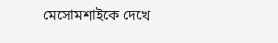মেসোমশাইকে দেখে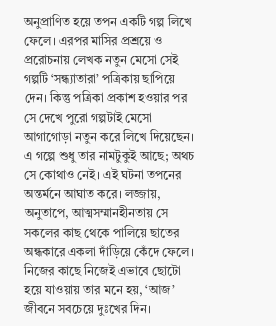অনুপ্রাণিত হয়ে তপন একটি গল্প লিখে ফেলে। এরপর মাসির প্রশ্রয়ে ও প্ররোচনায় লেখক নতুন মেসো সেই গল্পটি ‘সন্ধ্যাতারা’ পত্রিকায় ছাপিয়ে দেন। কিন্তু পত্রিকা প্রকাশ হওয়ার পর সে দেখে পুরো গল্পটাই মেসো আগাগোড়া নতুন করে লিখে দিয়েছেন। এ গল্পে শুধু তার নামটুকুই আছে; অথচ সে কোথাও নেই। এই ঘটনা তপনের অন্তর্মনে আঘাত করে। লজ্জায়, অনুতাপে, আত্মসম্মানহীনতায় সে সকলের কাছ থেকে পালিয়ে ছাতের অন্ধকারে একলা দাঁড়িয়ে কেঁদে ফেলে। নিজের কাছে নিজেই এভাবে ছোটো হয়ে যাওয়ায় তার মনে হয়, ‘আজ’ জীবনে সবচেয়ে দুঃখের দিন।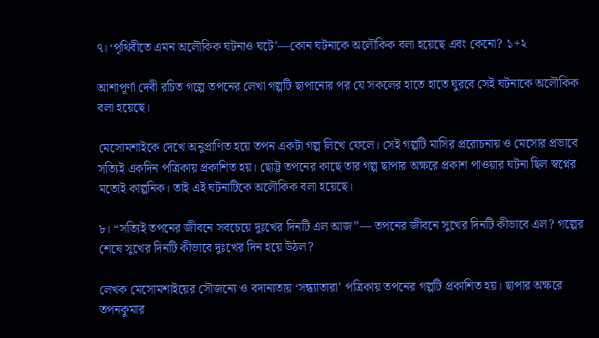৭। ‘পৃথিবীতে এমন অলৌকিক ঘটনাও ঘটে’—কোন ঘটনাকে অলৌকিক বলা হয়েছে এবং কেনো? ১+২

আশাপূর্ণা দেবী রচিত গল্পে তপনের লেখা গল্পটি ছাপানোর পর যে সকলের হাতে হাতে ঘুরবে সেই ঘটনাকে অলৌকিক বলা হয়েছে।

মেসোমশাইকে দেখে অনুপ্রাণিত হয়ে তপন একটা গল্প লিখে ফেলে। সেই গল্পটি মাসির প্ররোচনায় ও মেসোর প্রভাবে সত্যিই একদিন পত্রিকায় প্রকাশিত হয়। ছোট্ট তপনের কাছে তার গল্প ছাপার অক্ষরে প্রকাশ পাওয়ার ঘটনা ছিল স্বপ্নের মতোই কাল্পনিক। তাই এই ঘটনাটিকে অলৌকিক বলা হয়েছে।

৮। “সত্যিই তপনের জীবনে সবচেয়ে দুঃখের দিনটি এল আজ”— তপনের জীবনে সুখের দিনটি কীভাবে এল? গল্পের শেষে সুখের দিনটি কীভাবে দুঃখের দিন হয়ে উঠল?

লেখক মেসোমশাইয়ের সৌজন্যে ও বদান্যতায় ‘সন্ধ্যাতারা’ পত্রিকায় তপনের গল্পটি প্রকাশিত হয়। ছাপার অক্ষরে তপনকুমার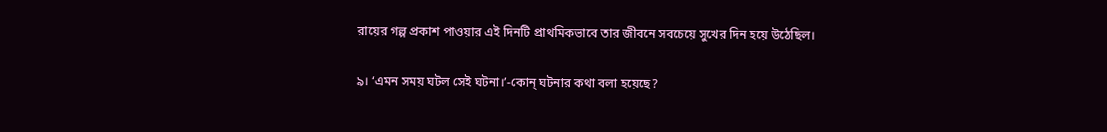রায়ের গল্প প্রকাশ পাওয়ার এই দিনটি প্রাথমিকভাবে তার জীবনে সবচেয়ে সুখের দিন হয়ে উঠেছিল।

৯। ‘এমন সময় ঘটল সেই ঘটনা।’-কোন্ ঘটনার কথা বলা হয়েছে?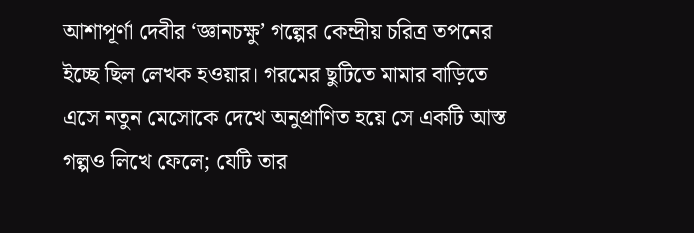আশাপূর্ণা দেবীর ‘জ্ঞানচক্ষু’ গল্পের কেন্দ্রীয় চরিত্র তপনের ইচ্ছে ছিল লেখক হওয়ার। গরমের ছুটিতে মামার বাড়িতে এসে নতুন মেসোকে দেখে অনুপ্রাণিত হয়ে সে একটি আস্ত গল্পও লিখে ফেলে; যেটি তার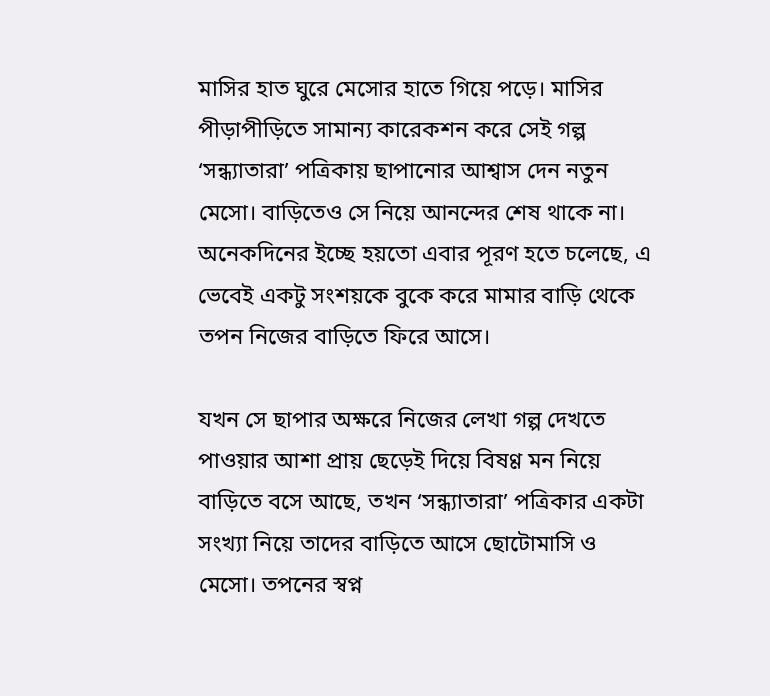মাসির হাত ঘুরে মেসোর হাতে গিয়ে পড়ে। মাসির পীড়াপীড়িতে সামান্য কারেকশন করে সেই গল্প ‘সন্ধ্যাতারা’ পত্রিকায় ছাপানোর আশ্বাস দেন নতুন মেসো। বাড়িতেও সে নিয়ে আনন্দের শেষ থাকে না। অনেকদিনের ইচ্ছে হয়তো এবার পূরণ হতে চলেছে, এ ভেবেই একটু সংশয়কে বুকে করে মামার বাড়ি থেকে তপন নিজের বাড়িতে ফিরে আসে।

যখন সে ছাপার অক্ষরে নিজের লেখা গল্প দেখতে পাওয়ার আশা প্রায় ছেড়েই দিয়ে বিষণ্ণ মন নিয়ে বাড়িতে বসে আছে, তখন ‘সন্ধ্যাতারা’ পত্রিকার একটা সংখ্যা নিয়ে তাদের বাড়িতে আসে ছোটোমাসি ও মেসো। তপনের স্বপ্ন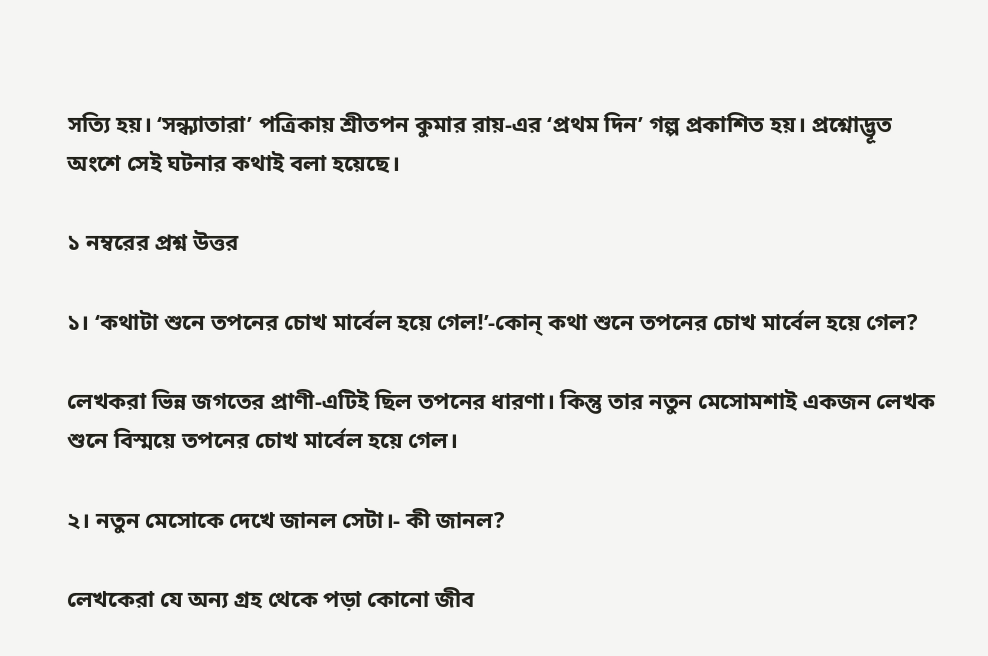সত্যি হয়। ‘সন্ধ্যাতারা’ পত্রিকায় শ্রীতপন কুমার রায়-এর ‘প্রথম দিন’ গল্প প্রকাশিত হয়। প্রশ্নোদ্ভূত অংশে সেই ঘটনার কথাই বলা হয়েছে।

১ নম্বরের প্রশ্ন উত্তর

১। ‘কথাটা শুনে তপনের চোখ মার্বেল হয়ে গেল!’-কোন্ কথা শুনে তপনের চোখ মার্বেল হয়ে গেল?

লেখকরা ভিন্ন জগতের প্রাণী-এটিই ছিল তপনের ধারণা। কিন্তু তার নতুন মেসোমশাই একজন লেখক শুনে বিস্ময়ে তপনের চোখ মার্বেল হয়ে গেল।

২। নতুন মেসোকে দেখে জানল সেটা।- কী জানল?

লেখকেরা যে অন্য গ্রহ থেকে পড়া কোনো জীব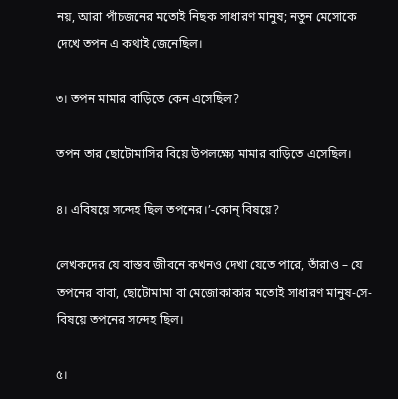নয়, আরা পাঁচজনের মতোই নিছক সাধারণ মানুষ; নতুন মেসোকে দেখে তপন এ কথাই জেনেছিল।

৩। তপন মামার বাড়িতে কেন এসেছিল?

তপন তার ছোটোমাসির বিয়ে উপলক্ষ্যে মামার বাড়িতে এসেছিল।

৪। এবিষয়ে সন্দেহ ছিল তপনের।’-কোন্ বিষয়ে?

লেখকদের যে বাস্তব জীবনে কখনও দেখা যেতে পারে, তাঁরাও – যে তপনের বাবা, ছোটোমামা বা মেজোকাকার মতোই সাধারণ মানুষ-সে-বিষয়ে তপনের সন্দেহ ছিল।

৫।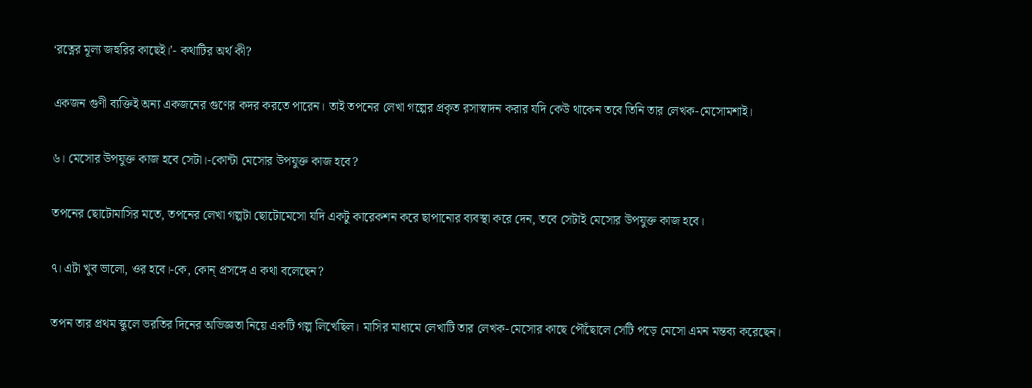‘রত্নের মূল্য জহুরির কাছেই।’- কথাটির অর্থ কী?

একজন গুণী ব্যক্তিই অন্য একজনের গুণের কদর করতে পারেন। তাই তপনের লেখা গল্পের প্রকৃত রসাস্বাদন করার যদি কেউ থাকেন তবে তিনি তার লেখক-মেসোমশাই।

৬। মেসোর উপযুক্ত কাজ হবে সেটা।-কোন্টা মেসোর উপযুক্ত কাজ হবে?

তপনের ছোটোমাসির মতে, তপনের লেখা গল্পটা ছোটোমেসো যদি একটু কারেকশন করে ছাপানোর ব্যবস্থা করে দেন, তবে সেটাই মেসোর উপযুক্ত কাজ হবে।

৭। এটা খুব ভালো, ওর হবে।-কে, কোন্ প্রসঙ্গে এ কথা বলেছেন?

তপন তার প্রথম স্কুলে ভরতির দিনের অভিজ্ঞতা নিয়ে একটি গল্প লিখেছিল। মাসির মাধ্যমে লেখাটি তার লেখক-মেসোর কাছে পৌঁছোলে সেটি পড়ে মেসো এমন মন্তব্য করেছেন।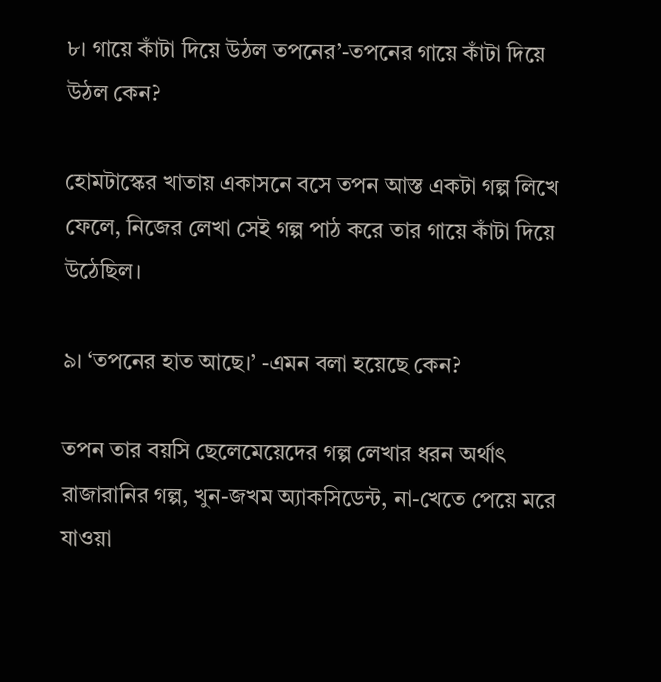৮। গায়ে কাঁটা দিয়ে উঠল তপনের’-তপনের গায়ে কাঁটা দিয়ে উঠল কেন?

হোমটাস্কের খাতায় একাসনে বসে তপন আস্ত একটা গল্প লিখে ফেলে, নিজের লেখা সেই গল্প পাঠ করে তার গায়ে কাঁটা দিয়ে উঠেছিল।

৯। ‘তপনের হাত আছে।’ -এমন বলা হয়েছে কেন?

তপন তার বয়সি ছেলেমেয়েদের গল্প লেখার ধরন অর্থাৎ রাজারানির গল্প, খুন-জখম অ্যাকসিডেন্ট, না-খেতে পেয়ে মরে যাওয়া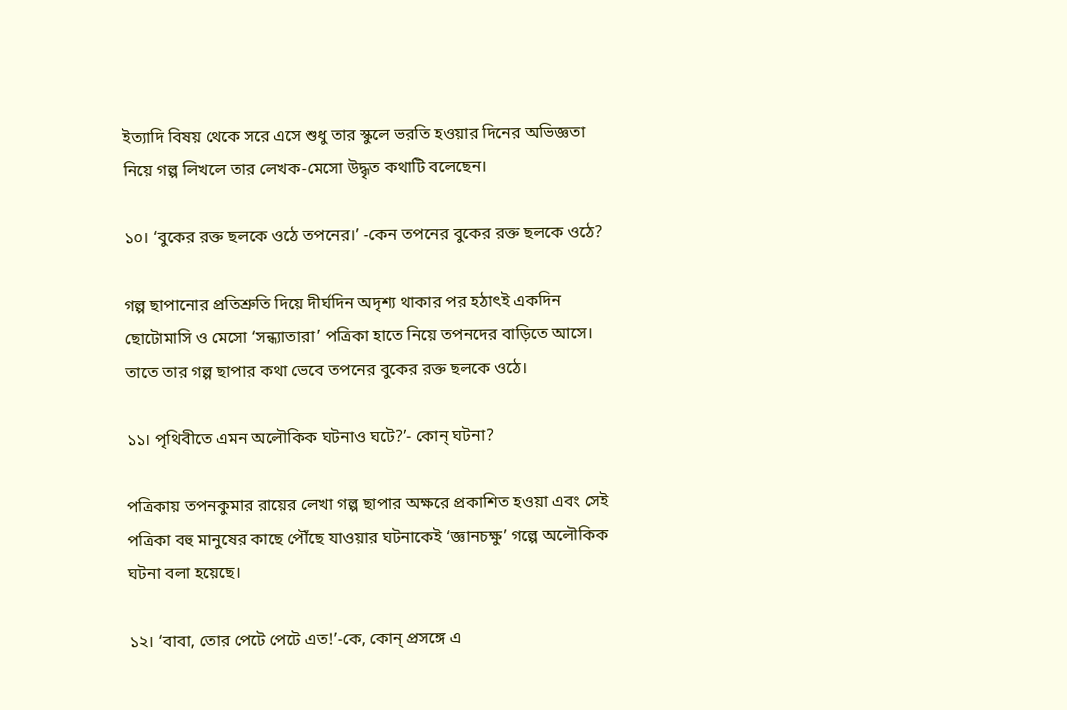ইত্যাদি বিষয় থেকে সরে এসে শুধু তার স্কুলে ভরতি হওয়ার দিনের অভিজ্ঞতা নিয়ে গল্প লিখলে তার লেখক-মেসো উদ্ধৃত কথাটি বলেছেন।

১০। ‘বুকের রক্ত ছলকে ওঠে তপনের।’ -কেন তপনের বুকের রক্ত ছলকে ওঠে?

গল্প ছাপানোর প্রতিশ্রুতি দিয়ে দীর্ঘদিন অদৃশ্য থাকার পর হঠাৎই একদিন ছোটোমাসি ও মেসো ‘সন্ধ্যাতারা’ পত্রিকা হাতে নিয়ে তপনদের বাড়িতে আসে। তাতে তার গল্প ছাপার কথা ভেবে তপনের বুকের রক্ত ছলকে ওঠে।

১১। পৃথিবীতে এমন অলৌকিক ঘটনাও ঘটে?’- কোন্ ঘটনা?

পত্রিকায় তপনকুমার রায়ের লেখা গল্প ছাপার অক্ষরে প্রকাশিত হওয়া এবং সেই পত্রিকা বহু মানুষের কাছে পৌঁছে যাওয়ার ঘটনাকেই ‘জ্ঞানচক্ষু’ গল্পে অলৌকিক ঘটনা বলা হয়েছে।

১২। ‘বাবা, তোর পেটে পেটে এত!’-কে, কোন্ প্রসঙ্গে এ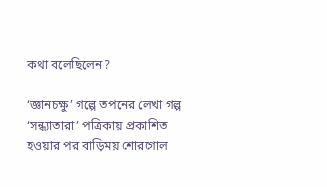কথা বলেছিলেন?

‘জ্ঞানচক্ষু’ গল্পে তপনের লেখা গল্প ‘সন্ধ্যাতারা’ পত্রিকায় প্রকাশিত হওয়ার পর বাড়িময় শোরগোল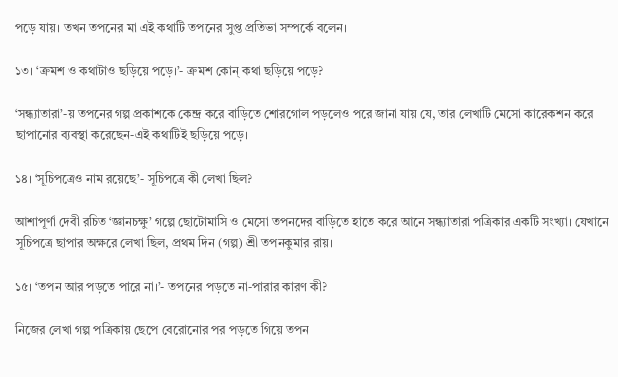পড়ে যায়। তখন তপনের মা এই কথাটি তপনের সুপ্ত প্রতিভা সম্পর্কে বলেন।

১৩। ‘ক্রমশ ও কথাটাও ছড়িয়ে পড়ে।’- ক্রমশ কোন্ কথা ছড়িয়ে পড়ে?

‘সন্ধ্যাতারা’-য় তপনের গল্প প্রকাশকে কেন্দ্র করে বাড়িতে শোরগোল পড়লেও পরে জানা যায় যে, তার লেখাটি মেসো কারেকশন করে ছাপানোর ব্যবস্থা করেছেন-এই কথাটিই ছড়িয়ে পড়ে।

১৪। ‘সূচিপত্রেও নাম রয়েছে’- সূচিপত্রে কী লেখা ছিল?

আশাপূর্ণা দেবী রচিত ‘জ্ঞানচক্ষু’ গল্পে ছোটোমাসি ও মেসো তপনদের বাড়িতে হাতে করে আনে সন্ধ্যাতারা পত্রিকার একটি সংখ্যা। যেখানে সূচিপত্রে ছাপার অক্ষরে লেখা ছিল, প্রথম দিন (গল্প) শ্রী তপনকুমার রায়।

১৫। ‘তপন আর পড়তে পারে না।’- তপনের পড়তে না-পারার কারণ কী?

নিজের লেখা গল্প পত্রিকায় ছেপে বেরোনোর পর পড়তে গিয়ে তপন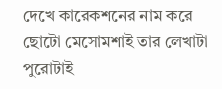দেখে কারেকশনের নাম করে ছোটো মেসোমশাই তার লেখাটা পুরোটাই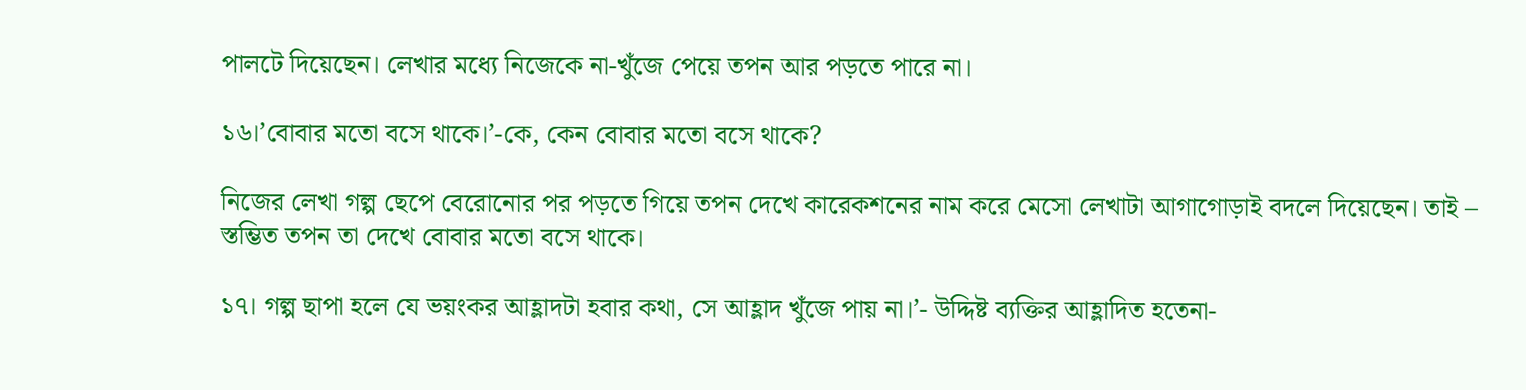পালটে দিয়েছেন। লেখার মধ্যে নিজেকে না-খুঁজে পেয়ে তপন আর পড়তে পারে না।

১৬।’বোবার মতো বসে থাকে।’-কে, কেন বোবার মতো বসে থাকে?

নিজের লেখা গল্প ছেপে বেরোনোর পর পড়তে গিয়ে তপন দেখে কারেকশনের নাম করে মেসো লেখাটা আগাগোড়াই বদলে দিয়েছেন। তাই – স্তম্ভিত তপন তা দেখে বোবার মতো বসে থাকে।

১৭। গল্প ছাপা হলে যে ভয়ংকর আহ্লাদটা হবার কথা, সে আহ্লাদ খুঁজে পায় না।’- উদ্দিষ্ট ব্যক্তির আহ্লাদিত হতেনা-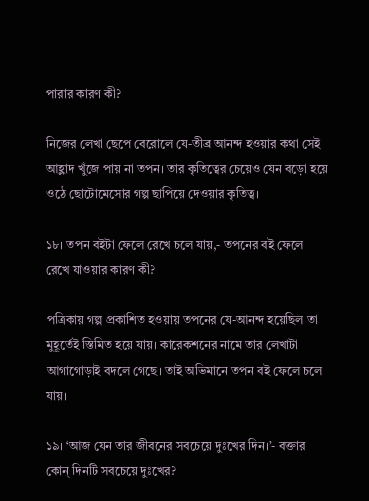পারার কারণ কী?

নিজের লেখা ছেপে বেরোলে যে-তীব্র আনন্দ হওয়ার কথা সেই আহ্লাদ খুঁজে পায় না তপন। তার কৃতিত্বের চেয়েও যেন বড়ো হয়ে ওঠে ছোটোমেসোর গল্প ছাপিয়ে দেওয়ার কৃতিত্ব।

১৮। তপন বইটা ফেলে রেখে চলে যায়,- তপনের বই ফেলে রেখে যাওয়ার কারণ কী?

পত্রিকায় গল্প প্রকাশিত হওয়ায় তপনের যে-আনন্দ হয়েছিল তা মুহূর্তেই স্তিমিত হয়ে যায়। কারেকশনের নামে তার লেখাটা আগাগোড়াই বদলে গেছে। তাই অভিমানে তপন বই ফেলে চলে যায়।

১৯। ‘আজ যেন তার জীবনের সবচেয়ে দুঃখের দিন।’- বক্তার কোন্ দিনটি সবচেয়ে দুঃখের?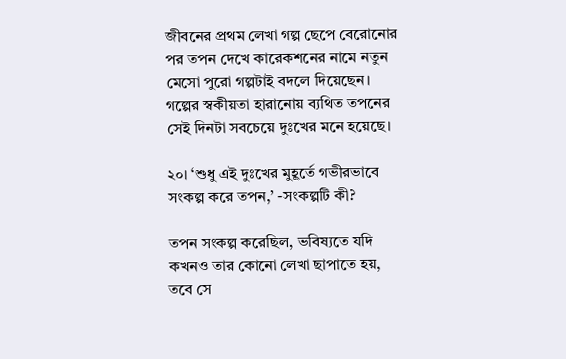জীবনের প্রথম লেখা গল্প ছেপে বেরোনোর পর তপন দেখে কারেকশনের নামে নতুন মেসো পুরো গল্পটাই বদলে দিয়েছেন। গল্পের স্বকীয়তা হারানোয় ব্যথিত তপনের সেই দিনটা সবচেয়ে দুঃখের মনে হয়েছে।

২০। ‘শুধু এই দুঃখের মুহূর্তে গভীরভাবে সংকল্প করে তপন,’ -সংকল্পটি কী?

তপন সংকল্প করেছিল, ভবিষ্যতে যদি কখনও তার কোনো লেখা ছাপাতে হয়, তবে সে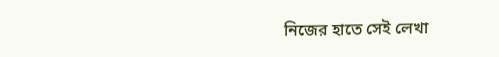নিজের হাতে সেই লেখা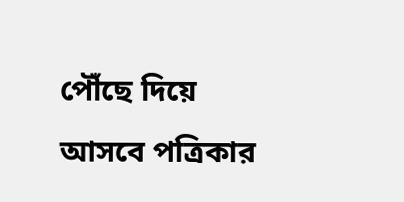পৌঁছে দিয়ে আসবে পত্রিকার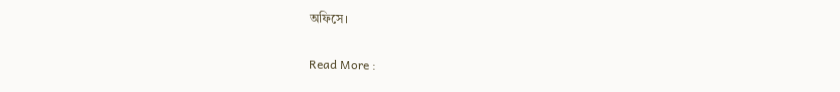অফিসে।

Read More :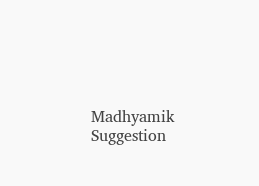Madhyamik Suggestion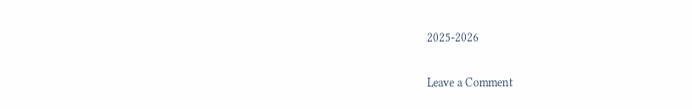2025-2026

Leave a Comment